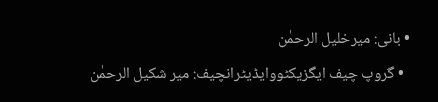• بانی: میرخلیل الرحمٰن
  • گروپ چیف ایگزیکٹووایڈیٹرانچیف: میر شکیل الرحمٰن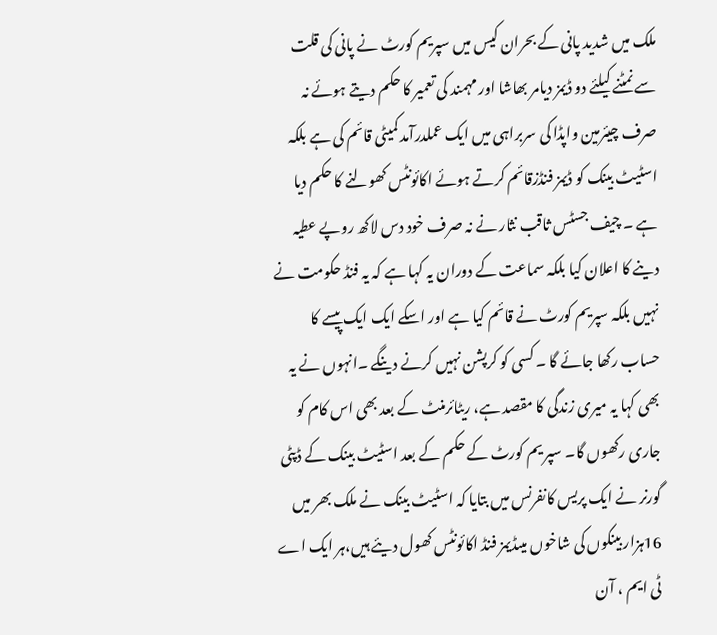ملک میں شدید پانی کے بحران کیس میں سپریم کورٹ نے پانی کی قلت سے نمٹنے کیلئے دو ڈیمز دیامر بھاشا اور مہمند کی تعمیر کا حکم دیتے ہوئے نہ صرف چیئرمین واپڈا کی سربراہی میں ایک عملدرآمد کمیٹی قائم کی ہے بلکہ اسٹیٹ بینک کو ڈیمز فنڈزقائم کرتے ہوئے اکائونٹس کھولنے کا حکم دیا ہے ۔ چیف جسٹس ثاقب نثار نے نہ صرف خود دس لاکھ روپے عطیہ دینے کا اعلان کیا بلکہ سماعت کے دوران یہ کہا ہے کہ یہ فنڈ حکومت نے نہیں بلکہ سپریم کورٹ نے قائم کیا ہے اور اسکے ایک ایک پیسے کا حساب رکھا جائے گا ۔ کسی کو کرپشن نہیں کرنے دینگے ۔انہوں نے یہ بھی کہا یہ میری زندگی کا مقصد ہے، ریٹائرمنٹ کے بعد بھی اس کام کو جاری رکھوں گا۔ سپر یم کورٹ کے حکم کے بعد اسٹیٹ بینک کے ڈپٹی گورنر نے ایک پریس کانفرنس میں بتایا کہ اسٹیٹ بینک نے ملک بھر میں 16ہزار بینکوں کی شاخوں میںڈیمز فنڈ اکائونٹس کھول دیئے ہیں،ہر ایک اے ٹی ایم ، آن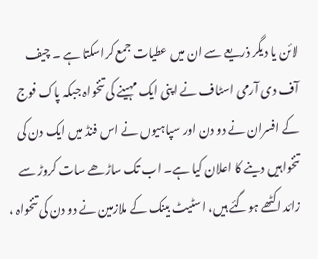لائن یا دیگر ذریعے سے ان میں عطیات جمع کراسکتا ہے ۔ چیف آف دی آرمی اسٹاف نے اپنی ایک مہینے کی تنخواہ جبکہ پاک فوج کے افسران نے دو دن اور سپاہیوں نے اس فنڈ میں ایک دن کی تنخواہیں دینے کا اعلان کیا ہے۔ اب تک ساڑھے سات کروڑ سے زائد اکٹھے ہوگئے ہیں، اسٹیٹ بینک کے ملازمین نے دو دن کی تنخواہ ،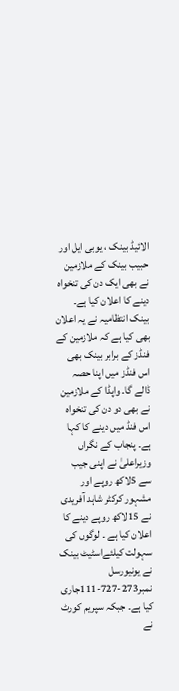الائیڈ بینک ، یوبی ایل اور حبیب بینک کے ملازمین نے بھی ایک دن کی تنخواہ دینے کا اعلان کیا ہے۔ بینک انتظامیہ نے یہ اعلان بھی کیا ہے کہ ملازمین کے فنڈز کے برابر بینک بھی اس فنڈز میں اپنا حصہ ڈالے گا۔ واپڈا کے ملازمین نے بھی دو دن کی تنخواہ اس فنڈ میں دینے کا کہا ہے۔ پنجاب کے نگراں وزیراعلیٰ نے اپنی جیب سے 5لاکھ روپے اور مشہور کرکٹر شاہد آفریدی نے 15لاکھ روپے دینے کا اعلان کیا ہے ۔ لوگوں کی سہولت کیلئےاسٹیٹ بینک نے یونیورسل نمبر273-727-111جاری کیا ہے۔ جبکہ سپریم کورٹ نے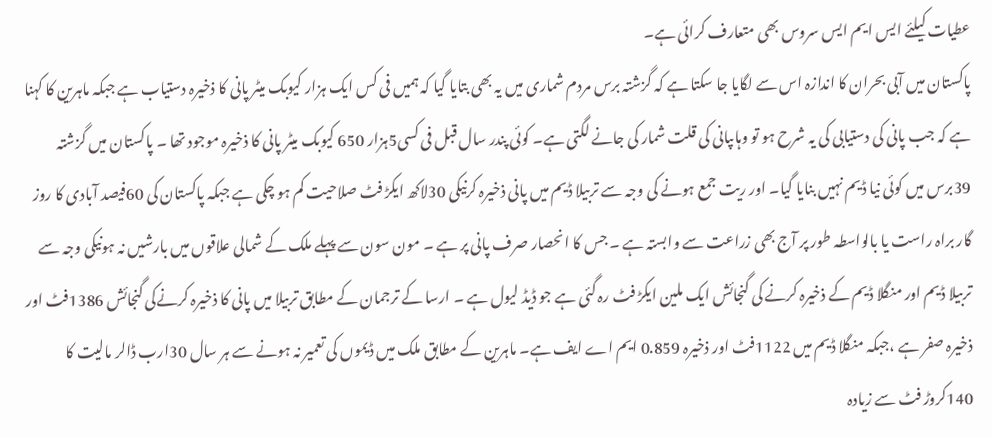عطیات کیلئے ایس ایم ایس سروس بھی متعارف کرائی ہے۔
پاکستان میں آبی بحران کا اندازہ اس سے لگایا جا سکتا ہے کہ گزشتہ برس مردم شماری میں یہ بھی بتایا گیا کہ ہمیں فی کس ایک ہزار کیوبک میٹر پانی کا ذخیرہ دستیاب ہے جبکہ ماہرین کا کہنا ہے کہ جب پانی کی دستیابی کی یہ شرح ہو تو وہاںپانی کی قلت شمار کی جانے لگتی ہے۔ کوئی پندر سال قبل فی کسی5ہزار 650 کیوبک میٹر پانی کا ذخیرہ موجود تھا ۔ پاکستان میں گزشتہ 39برس میں کوئی نیا ڈیم نہیں بنایا گیا۔ اور ریت جمع ہونے کی وجہ سے تربیلا ڈیم میں پانی ذخیرہ کرنیکی 30لاکھ ایکڑ فٹ صلاحیت کم ہو چکی ہے جبکہ پاکستان کی 60فیصد آبادی کا روز گار براہ راست یا بالواسطہ طور پر آج بھی زراعت سے وابستہ ہے ۔ جس کا انحصار صرف پانی پر ہے ۔ مون سون سے پہلے ملک کے شمالی علاقوں میں بارشیں نہ ہونیکی وجہ سے تربیلا ڈیم اور منگلا ڈیم کے ذخیرہ کرنے کی گنجائش ایک ملین ایکڑ فٹ رہ گئی ہے جو ڈیڈ لیول ہے ۔ ارسا کے ترجمان کے مطابق تربیلا میں پانی کا ذخیرہ کرنےکی گنجائش 1386فٹ اور ذخیرہ صفر ہے ،جبکہ منگلا ڈیم میں 1122فٹ اور ذخیرہ 0.859 ایم اے ایف ہے۔ ماہرین کے مطابق ملک میں ڈیموں کی تعمیر نہ ہونے سے ہر سال 30ارب ڈالر مالیت کا 140کروڑ فٹ سے زیادہ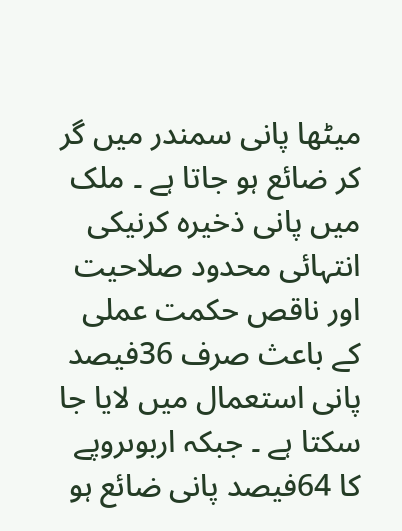میٹھا پانی سمندر میں گر کر ضائع ہو جاتا ہے ۔ ملک میں پانی ذخیرہ کرنیکی انتہائی محدود صلاحیت اور ناقص حکمت عملی کے باعث صرف 36فیصد پانی استعمال میں لایا جا سکتا ہے ۔ جبکہ اربوںروپے کا 64فیصد پانی ضائع ہو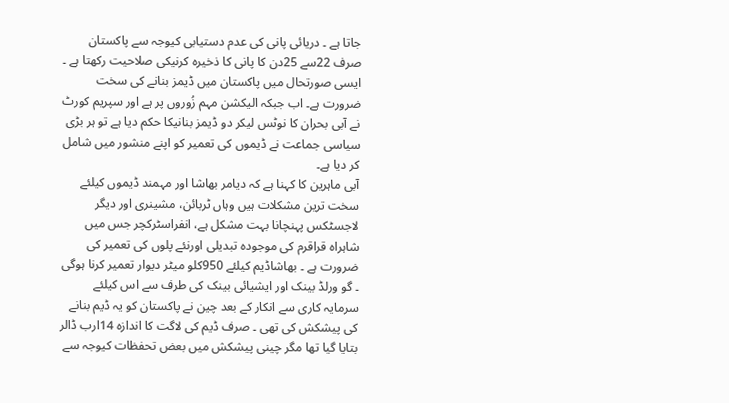جاتا ہے ۔ دریائی پانی کی عدم دستیابی کیوجہ سے پاکستان صرف 22سے 25دن کا پانی کا ذخیرہ کرنیکی صلاحیت رکھتا ہے ۔ ایسی صورتحال میں پاکستان میں ڈیمز بنانے کی سخت ضرورت ہے۔ اب جبکہ الیکشن مہم زُوروں پر ہے اور سپریم کورٹ نے آبی بحران کا نوٹس لیکر دو ڈیمز بنانیکا حکم دیا ہے تو ہر بڑی سیاسی جماعت نے ڈیموں کی تعمیر کو اپنے منشور میں شامل کر دیا ہے۔
آبی ماہرین کا کہنا ہے کہ دیامر بھاشا اور مہمند ڈیموں کیلئے سخت ترین مشکلات ہیں وہاں ٹربائن، مشینری اور دیگر لاجسٹکس پہنچانا بہت مشکل ہے، انفراسٹرکچر جس میں شاہراہ قراقرم کی موجودہ تبدیلی اورنئے پلوں کی تعمیر کی ضرورت ہے ۔ بھاشاڈیم کیلئے 950کلو میٹر دیوار تعمیر کرنا ہوگی ۔ گو ورلڈ بینک اور ایشیائی بینک کی طرف سے اس کیلئے سرمایہ کاری سے انکار کے بعد چین نے پاکستان کو یہ ڈیم بنانے کی پیشکش کی تھی ۔ صرف ڈیم کی لاگت کا اندازہ 14ارب ڈالر بتایا گیا تھا مگر چینی پیشکش میں بعض تحفظات کیوجہ سے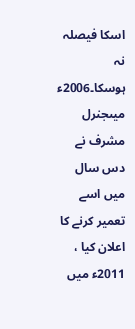اسکا فیصلہ نہ ہوسکا۔2006ء میںجنرل مشرف نے دس سال میں اسے تعمیر کرنے کا اعلان کیا ، 2011ء میں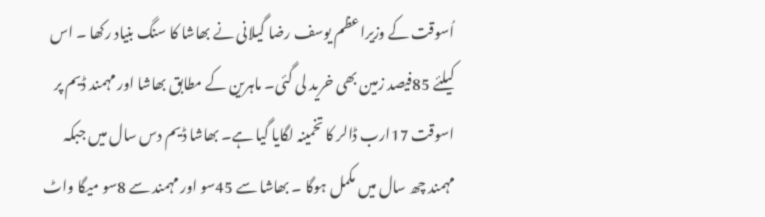اُسوقت کے وزیراعظم یوسف رضا گیلانی نے بھاشا کا سنگ بنیاد رکھا ۔ اس کیلئے 85فیصد زمین بھی خرید لی گئی۔ ماہرین کے مطابق بھاشا اور مہمند ڈیم پر اسوقت 17ارب ڈالر کا تخمینہ لگایا گیا ہے۔ بھاشا ڈیم دس سال میں جبکہ مہمند چھ سال میں مکمل ہوگا ۔ بھاشا سے 45سو اور مہمند سے 8سو میگا واٹ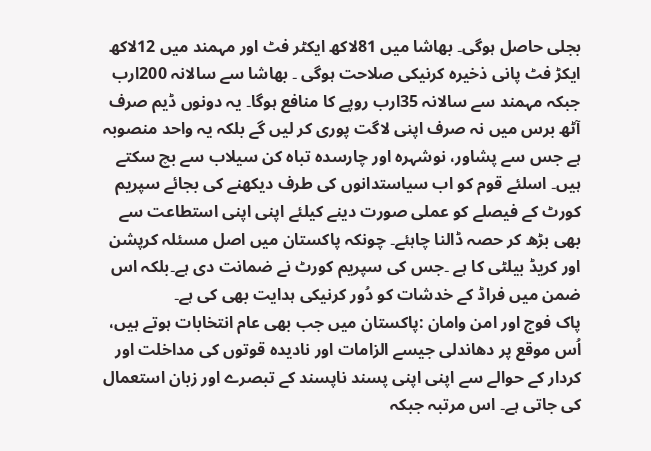بجلی حاصل ہوگی۔ بھاشا میں 81لاکھ ایکٹر فٹ اور مہمند میں 12لاکھ ایکڑ فٹ پانی ذخیرہ کرنیکی صلاحت ہوگی ۔ بھاشا سے سالانہ 200ارب جبکہ مہمند سے سالانہ 35ارب روپے کا منافع ہوگا۔ یہ دونوں ڈیم صرف آٹھ برس میں نہ صرف اپنی لاگت پوری کر لیں گے بلکہ یہ واحد منصوبہ ہے جس سے پشاور، نوشہرہ اور چارسدہ تباہ کن سیلاب سے بچ سکتے ہیں۔ اسلئے قوم کو اب سیاستدانوں کی طرف دیکھنے کی بجائے سپریم کورٹ کے فیصلے کو عملی صورت دینے کیلئے اپنی اپنی استطاعت سے بھی بڑھ کر حصہ ڈالنا چاہئے۔ چونکہ پاکستان میں اصل مسئلہ کرپشن اور کریڈ بیلٹی کا ہے ۔جس کی سپریم کورٹ نے ضمانت دی ہے۔بلکہ اس ضمن میں فراڈ کے خدشات کو دُور کرنیکی ہدایت بھی کی ہے۔
پاک فوج اور امن وامان :پاکستان میں جب بھی عام انتخابات ہوتے ہیں، اُس موقع پر دھاندلی جیسے الزامات اور نادیدہ قوتوں کی مداخلت اور کردار کے حوالے سے اپنی اپنی پسند ناپسند کے تبصرے اور زبان استعمال کی جاتی ہے۔ اس مرتبہ جبکہ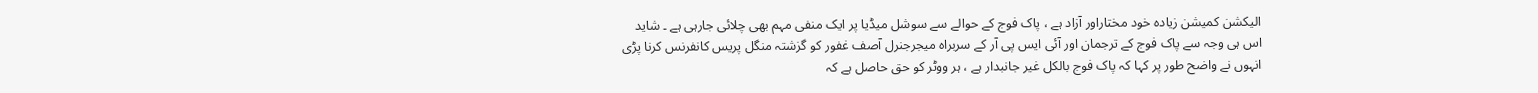الیکشن کمیشن زیادہ خود مختاراور آزاد ہے ، پاک فوج کے حوالے سے سوشل میڈیا پر ایک منفی مہم بھی چلائی جارہی ہے ۔ شاید اس ہی وجہ سے پاک فوج کے ترجمان اور آئی ایس پی آر کے سربراہ میجرجنرل آصف غفور کو گزشتہ منگل پریس کانفرنس کرنا پڑی انہوں نے واضح طور پر کہا کہ پاک فوج بالکل غیر جانبدار ہے ، ہر ووٹر کو حق حاصل ہے کہ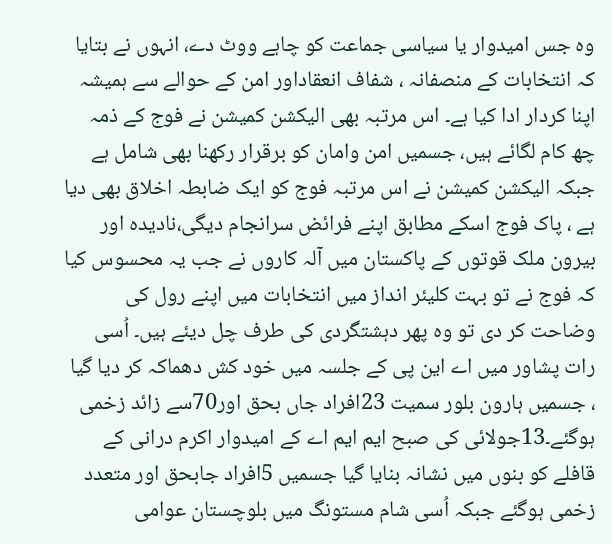وہ جس امیدوار یا سیاسی جماعت کو چاہے ووٹ دے، انہوں نے بتایا کہ انتخابات کے منصفانہ ، شفاف انعقاداور امن کے حوالے سے ہمیشہ اپنا کردار ادا کیا ہے۔ اس مرتبہ بھی الیکشن کمیشن نے فوج کے ذمہ چھ کام لگائے ہیں، جسمیں امن وامان کو برقرار رکھنا بھی شامل ہے جبکہ الیکشن کمیشن نے اس مرتبہ فوج کو ایک ضابطہ اخلاق بھی دیا ہے ، پاک فوج اسکے مطابق اپنے فرائض سرانجام دیگی،نادیدہ اور بیرون ملک قوتوں کے پاکستان میں آلہ کاروں نے جب یہ محسوس کیا کہ فوج نے تو بہت کلیئر انداز میں انتخابات میں اپنے رول کی وضاحت کر دی تو وہ پھر دہشتگردی کی طرف چل دیئے ہیں۔ اُسی رات پشاور میں اے این پی کے جلسہ میں خود کش دھماکہ کر دیا گیا ، جسمیں ہارون بلور سمیت 23افراد جاں بحق اور70سے زائد زخمی ہوگئے۔13جولائی کی صبح ایم ایم اے کے امیدوار اکرم درانی کے قافلے کو بنوں میں نشانہ بنایا گیا جسمیں 5افراد جابحق اور متعدد زخمی ہوگئے جبکہ اُسی شام مستونگ میں بلوچستان عوامی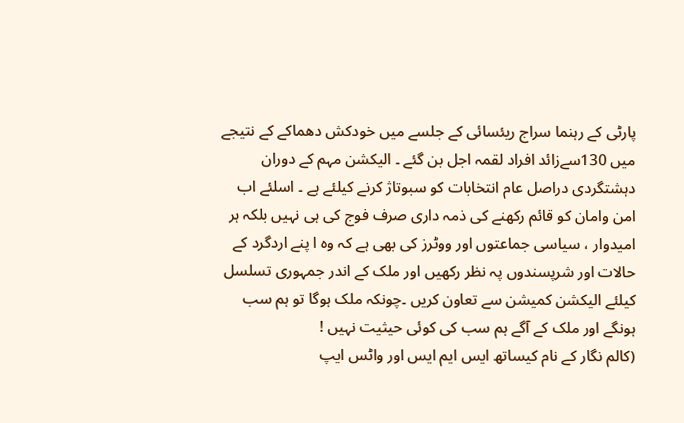پارٹی کے رہنما سراج ریئسائی کے جلسے میں خودکش دھماکے کے نتیجے میں 130سےزائد افراد لقمہ اجل بن گئے ۔ الیکشن مہم کے دوران دہشتگردی دراصل عام انتخابات کو سبوتاژ کرنے کیلئے ہے ۔ اسلئے اب امن وامان کو قائم رکھنے کی ذمہ داری صرف فوج کی ہی نہیں بلکہ ہر امیدوار ، سیاسی جماعتوں اور ووٹرز کی بھی ہے کہ وہ ا پنے اردگرد کے حالات اور شرپسندوں پہ نظر رکھیں اور ملک کے اندر جمہوری تسلسل کیلئے الیکشن کمیشن سے تعاون کریں ۔چونکہ ملک ہوگا تو ہم سب ہونگے اور ملک کے آگے ہم سب کی کوئی حیثیت نہیں !
(کالم نگار کے نام کیساتھ ایس ایم ایس اور واٹس ایپ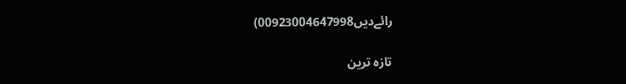رائےدیں00923004647998)

تازہ ترین